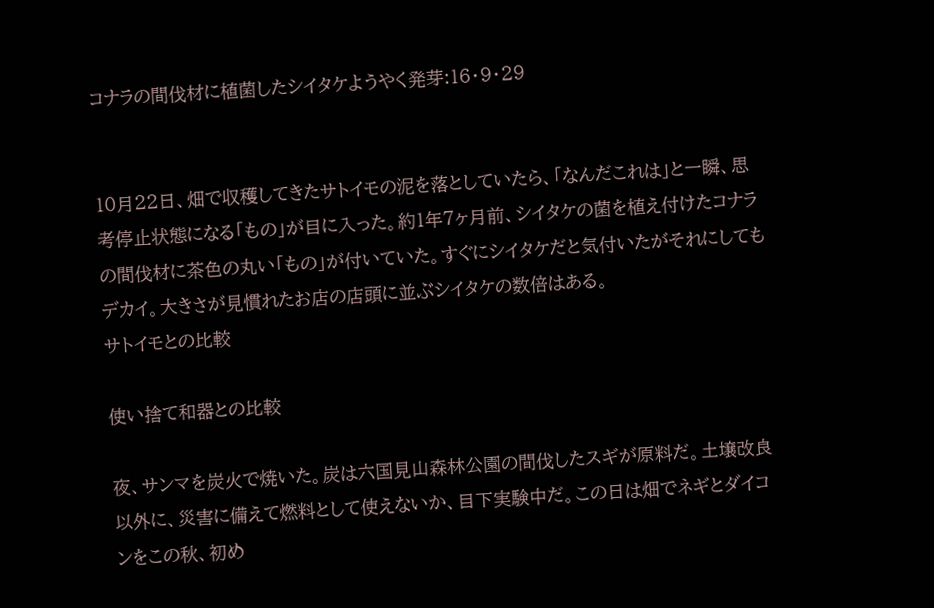コナラの間伐材に植菌したシイタケようやく発芽:16・9・29


10月22日、畑で収穫してきたサトイモの泥を落としていたら、「なんだこれは」と一瞬、思考停止状態になる「もの」が目に入った。約1年7ヶ月前、シイタケの菌を植え付けたコナラの間伐材に茶色の丸い「もの」が付いていた。すぐにシイタケだと気付いたがそれにしてもデカイ。大きさが見慣れたお店の店頭に並ぶシイタケの数倍はある。
サトイモとの比較

使い捨て和器との比較

夜、サンマを炭火で焼いた。炭は六国見山森林公園の間伐したスギが原料だ。土壌改良以外に、災害に備えて燃料として使えないか、目下実験中だ。この日は畑でネギとダイコンをこの秋、初め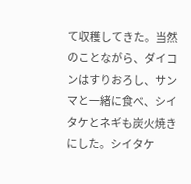て収穫してきた。当然のことながら、ダイコンはすりおろし、サンマと一緒に食べ、シイタケとネギも炭火焼きにした。シイタケ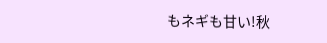もネギも甘い!秋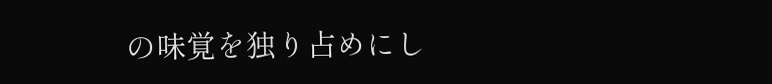の味覚を独り占めにし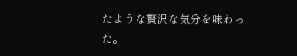たような贅沢な気分を味わった。